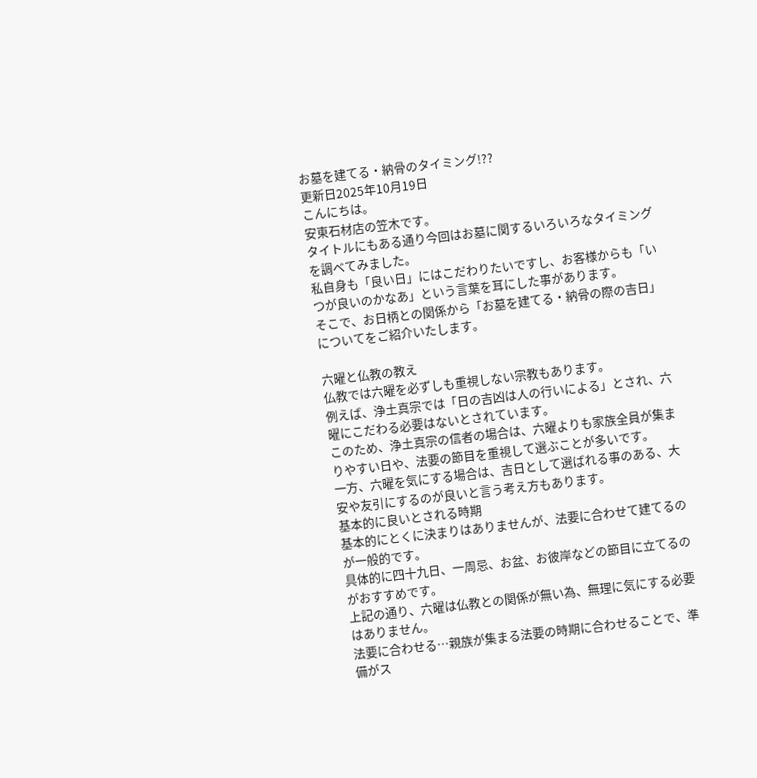お墓を建てる・納骨のタイミング!??
更新日2025年10月19日
こんにちは。
安東石材店の笠木です。
タイトルにもある通り今回はお墓に関するいろいろなタイミングを調べてみました。
私自身も「良い日」にはこだわりたいですし、お客様からも「いつが良いのかなあ」という言葉を耳にした事があります。
そこで、お日柄との関係から「お墓を建てる・納骨の際の吉日」についてをご紹介いたします。

六曜と仏教の教え
仏教では六曜を必ずしも重視しない宗教もあります。
例えば、浄土真宗では「日の吉凶は人の行いによる」とされ、六曜にこだわる必要はないとされています。
このため、浄土真宗の信者の場合は、六曜よりも家族全員が集まりやすい日や、法要の節目を重視して選ぶことが多いです。
一方、六曜を気にする場合は、吉日として選ばれる事のある、大安や友引にするのが良いと言う考え方もあります。
基本的に良いとされる時期
基本的にとくに決まりはありませんが、法要に合わせて建てるのが一般的です。
具体的に四十九日、一周忌、お盆、お彼岸などの節目に立てるのがおすすめです。
上記の通り、六曜は仏教との関係が無い為、無理に気にする必要はありません。
法要に合わせる…親族が集まる法要の時期に合わせることで、準備がス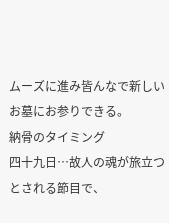ムーズに進み皆んなで新しいお墓にお参りできる。
納骨のタイミング
四十九日…故人の魂が旅立つとされる節目で、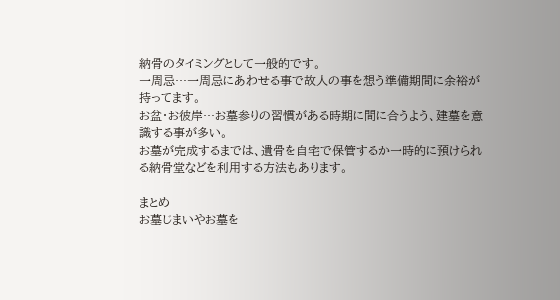納骨のタイミングとして一般的です。
一周忌…一周忌にあわせる事で故人の事を想う準備期間に余裕が持ってます。
お盆・お彼岸…お墓参りの習慣がある時期に間に合うよう、建墓を意識する事が多い。
お墓が完成するまでは、遺骨を自宅で保管するか一時的に預けられる納骨堂などを利用する方法もあります。

まとめ
お墓じまいやお墓を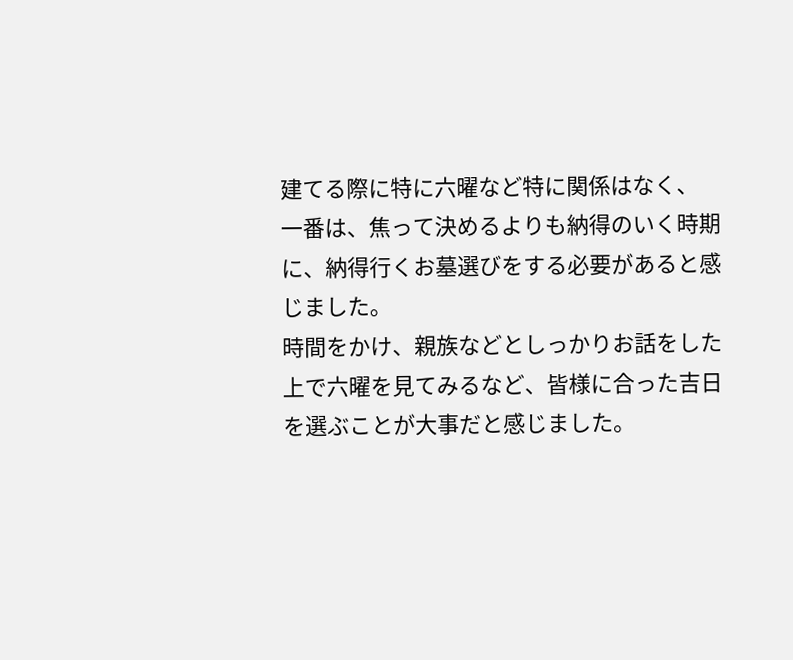建てる際に特に六曜など特に関係はなく、
一番は、焦って決めるよりも納得のいく時期に、納得行くお墓選びをする必要があると感じました。
時間をかけ、親族などとしっかりお話をした上で六曜を見てみるなど、皆様に合った吉日を選ぶことが大事だと感じました。